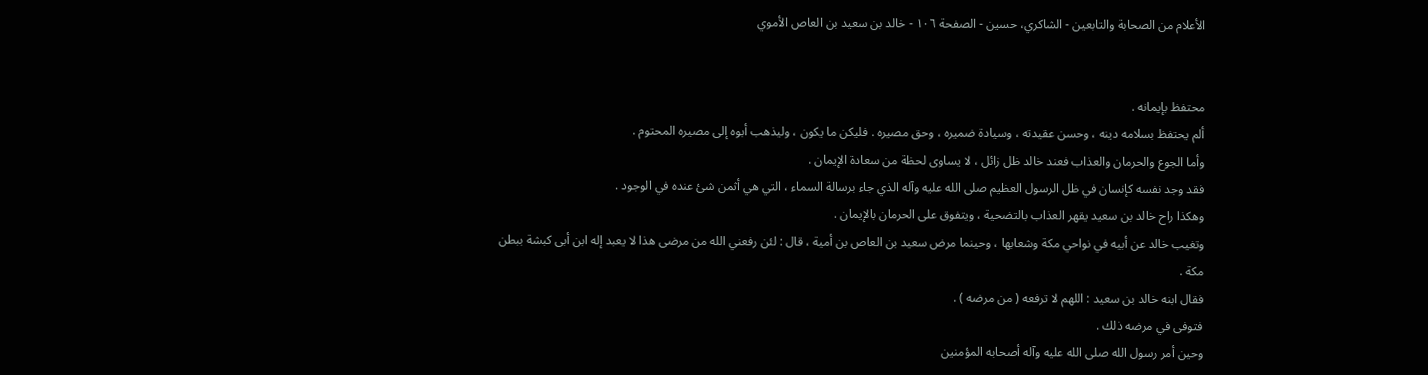الأعلام من الصحابة والتابعين - الشاكري، حسين - الصفحة ١٠٦ - خالد بن سعيد بن العاص الأموي


محتفظ بإيمانه .
ألم يحتفظ بسلامه دينه ، وحسن عقيدته ، وسيادة ضميره ، وحق مصيره . فليكن ما يكون ، وليذهب أبوه إلى مصيره المحتوم .
وأما الجوع والحرمان والعذاب فعند خالد ظل زائل ، لا يساوى لحظة من سعادة الإيمان .
فقد وجد نفسه كإنسان في ظل الرسول العظيم صلى الله عليه وآله الذي جاء برسالة السماء ، التي هي أثمن شئ عنده في الوجود .
وهكذا راح خالد بن سعيد يقهر العذاب بالتضحية ، ويتفوق على الحرمان بالإيمان .
وتغيب خالد عن أبيه في نواحي مكة وشعابها ، وحينما مرض سعيد بن العاص بن أمية ، قال : لئن رفعني الله من مرضى هذا لا يعبد إله ابن أبى كبشة ببطن مكة .
فقال ابنه خالد بن سعيد : اللهم لا ترفعه ( من مرضه ) .
فتوفى في مرضه ذلك .
وحين أمر رسول الله صلى الله عليه وآله أصحابه المؤمنين